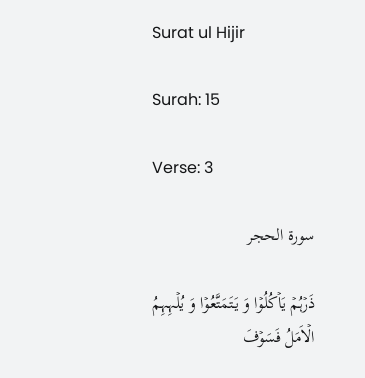Surat ul Hijir

Surah: 15

Verse: 3

سورة الحجر

ذَرۡہُمۡ یَاۡکُلُوۡا وَ یَتَمَتَّعُوۡا وَ یُلۡہِہِمُ الۡاَمَلُ فَسَوۡفَ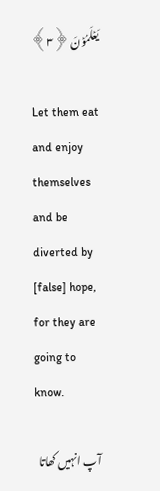یَعۡلَمُوۡنَ ﴿۳﴾

Let them eat and enjoy themselves and be diverted by [false] hope, for they are going to know.

آپ انہیں کھاتا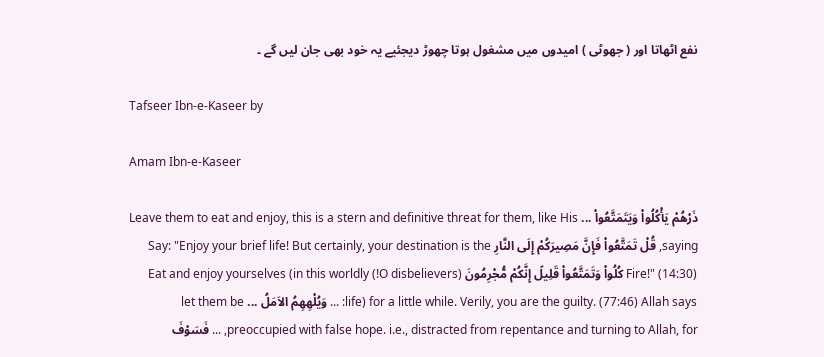نفع اٹھاتا اور ( جھوٹی ) امیدوں میں مشغول ہوتا چھوڑ دیجئیے یہ خود بھی جان لیں گے ۔

Tafseer Ibn-e-Kaseer by

Amam Ibn-e-Kaseer

ذَرْهُمْ يَأْكُلُواْ وَيَتَمَتَّعُواْ ... Leave them to eat and enjoy, this is a stern and definitive threat for them, like His saying, قُلْ تَمَتَّعُواْ فَإِنَّ مَصِيرَكُمْ إِلَى النَّارِ Say: "Enjoy your brief life! But certainly, your destination is the Fire!" (14:30) كُلُواْ وَتَمَتَّعُواْ قَلِيلً إِنَّكُمْ مُّجْرِمُونَ (O disbelievers!) Eat and enjoy yourselves (in this worldly life) for a little while. Verily, you are the guilty. (77:46) Allah says: ... وَيُلْهِهِمُ الاَمَلُ ... let them be preoccupied with false hope. i.e., distracted from repentance and turning to Allah, for, ... فَسَوْفَ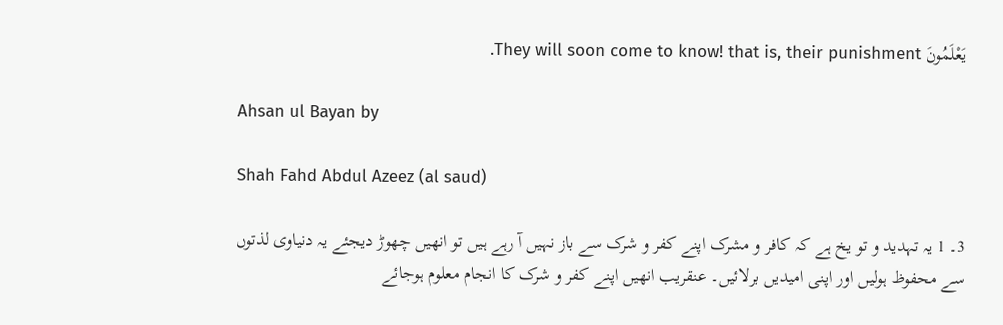يَعْلَمُونَ They will soon come to know! that is, their punishment.

Ahsan ul Bayan by

Shah Fahd Abdul Azeez (al saud)

3۔ 1 یہ تہدید و تو یخ ہے کہ کافر و مشرک اپنے کفر و شرک سے باز نہیں آ رہے ہیں تو انھیں چھوڑ دیجئے یہ دنیاوی لذتوں سے محفوظ ہولیں اور اپنی امیدیں برلائیں۔ عنقریب انھیں اپنے کفر و شرک کا انجام معلوم ہوجائے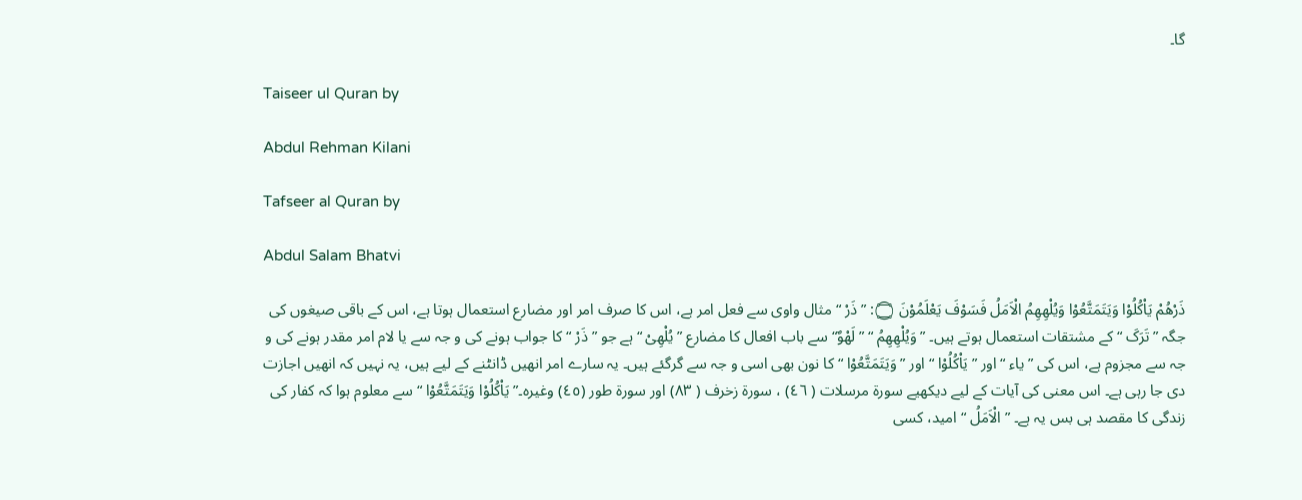گا۔

Taiseer ul Quran by

Abdul Rehman Kilani

Tafseer al Quran by

Abdul Salam Bhatvi

ذَرْهُمْ يَاْكُلُوْا وَيَتَمَتَّعُوْا وَيُلْهِهِمُ الْاَمَلُ فَسَوْفَ يَعْلَمُوْنَ ۝: ” ذَرْ “ مثال واوی سے فعل امر ہے، اس کا صرف امر اور مضارع استعمال ہوتا ہے، اس کے باقی صیغوں کی جگہ ” تَرَکَ “ کے مشتقات استعمال ہوتے ہیں۔ ” وَيُلْهِهِمُ “ ” لَھْوٌ“ سے باب افعال کا مضارع ” یُلْھِیْ “ ہے جو ” ذَرْ “ کا جواب ہونے کی و جہ سے یا لام امر مقدر ہونے کی و جہ سے مجزوم ہے، اس کی ” یاء “ اور ” يَاْكُلُوْا “ اور ” وَيَتَمَتَّعُوْا “ کا نون بھی اسی و جہ سے گرگئے ہیں۔ یہ سارے امر انھیں ڈانٹنے کے لیے ہیں، یہ نہیں کہ انھیں اجازت دی جا رہی ہے۔ اس معنی کی آیات کے لیے دیکھیے سورة مرسلات ( ٤٦) ، سورة زخرف ( ٨٣) اور سورة طور (٤٥) وغیرہ۔” يَاْكُلُوْا وَيَتَمَتَّعُوْا “ سے معلوم ہوا کہ کفار کی زندگی کا مقصد ہی بس یہ ہے۔ ” الْاَمَلُ “ امید، کسی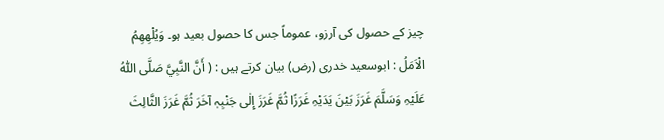چیز کے حصول کی آرزو، عموماً جس کا حصول بعید ہو۔ وَيُلْهِهِمُ الْاَمَلُ : ابوسعید خدری (رض) بیان کرتے ہیں : ( أَنَّ النَّبِيَّ صَلَّی اللّٰہُ عَلَیْہِ وَسَلَّمَ غَرَزَ بَیْنَ یَدَیْہِ غَرَزًا ثُمَّ غَرَزَ إِلٰی جَنْبِہٖ آخَرَ ثُمَّ غَرَزَ الثَّالِثَ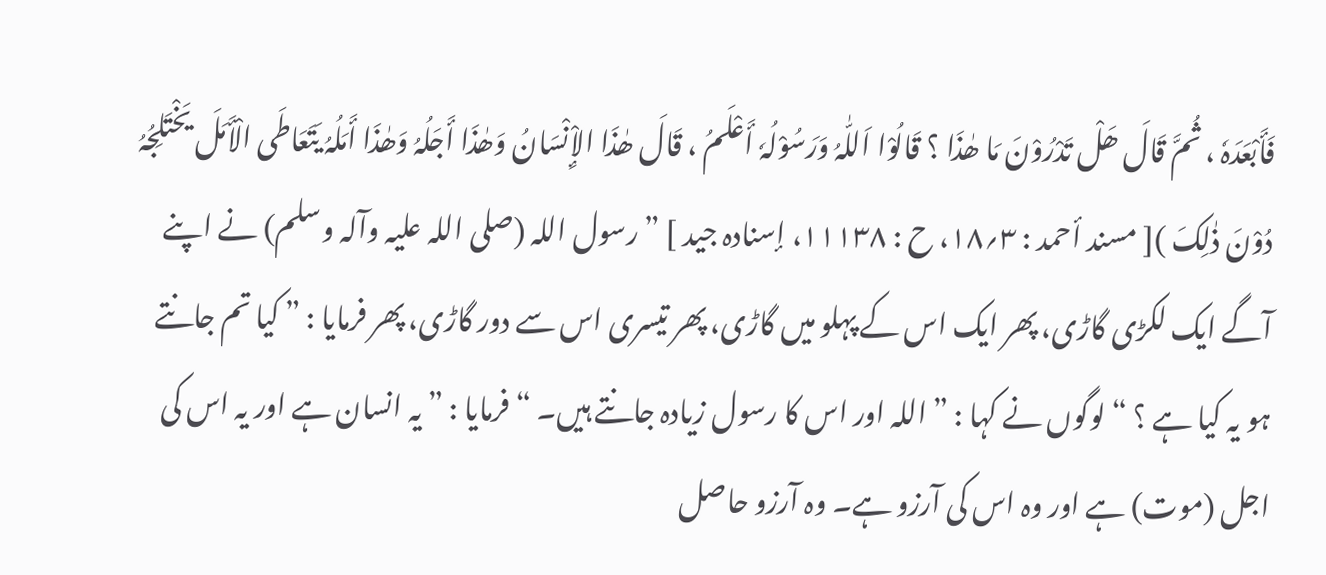فَأَبْعَدَہٗ ، ثُمَّ قَالَ ھَلْ تَدْرُوْنَ مَا ھٰذَا ؟ قَالُوْا اَللّٰہُ وَرَسُوْلُہٗ أَعْلَمُ ، قَالَ ھٰذَا الإِْنْسَانُ وَھٰذَا أَجَلُہُ وَھٰذَا أَمَلُہُ یَتَعَاطَی الْأَمَلَ یَخْتَلِجُہُ دُوْنَ ذٰلِکَ )[ مسند أحمد : ٣؍١٨، ح : ١١١٣٨، إسنادہ جید ] ” رسول اللہ (صلی اللہ علیہ وآلہ وسلم) نے اپنے آگے ایک لکڑی گاڑی، پھر ایک اس کے پہلو میں گاڑی، پھر تیسری اس سے دور گاڑی، پھر فرمایا : ” کیا تم جانتے ہو یہ کیا ہے ؟ “ لوگوں نے کہا : ” اللہ اور اس کا رسول زیادہ جانتے ہیں۔ “ فرمایا : ” یہ انسان ہے اور یہ اس کی اجل (موت) ہے اور وہ اس کی آرزو ہے۔ وہ آرزو حاصل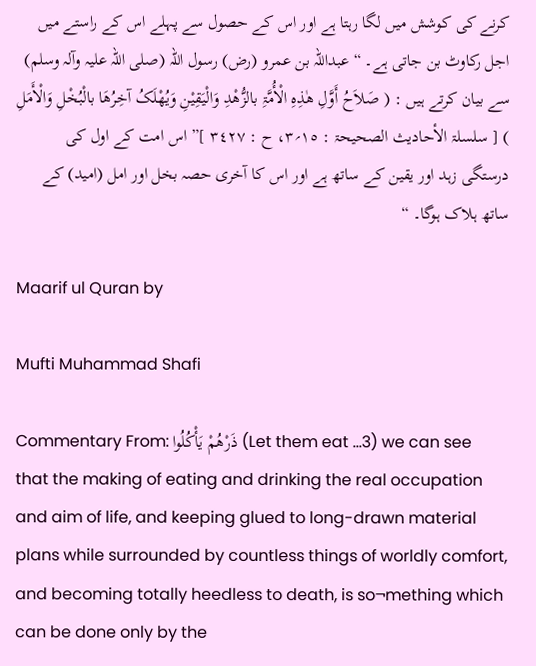کرنے کی کوشش میں لگا رہتا ہے اور اس کے حصول سے پہلے اس کے راستے میں اجل رکاوٹ بن جاتی ہے۔ “ عبداللہ بن عمرو (رض) رسول اللہ (صلی اللہ علیہ وآلہ وسلم) سے بیان کرتے ہیں : ( صَلاَحُ أَوَّلِ ھٰذِہِ الْأُمَّۃِ بالزُّھْدِ وَالْیَقِیْنِ وَیُھْلَکُ آخِرُھَا بالْبُخْلِ وَالْأَمَلِ ) [ سلسلۃ الأحادیث الصحیحۃ : ١٥؍٣، ح : ٣٤٢٧ ]” اس امت کے اول کی درستگی زہد اور یقین کے ساتھ ہے اور اس کا آخری حصہ بخل اور امل (امید) کے ساتھ ہلاک ہوگا۔ “

Maarif ul Quran by

Mufti Muhammad Shafi

Commentary From: ذَرْ‌هُمْ يَأْكُلُوا (Let them eat ...3) we can see that the making of eating and drinking the real occupation and aim of life, and keeping glued to long-drawn material plans while surrounded by countless things of worldly comfort, and becoming totally heedless to death, is so¬mething which can be done only by the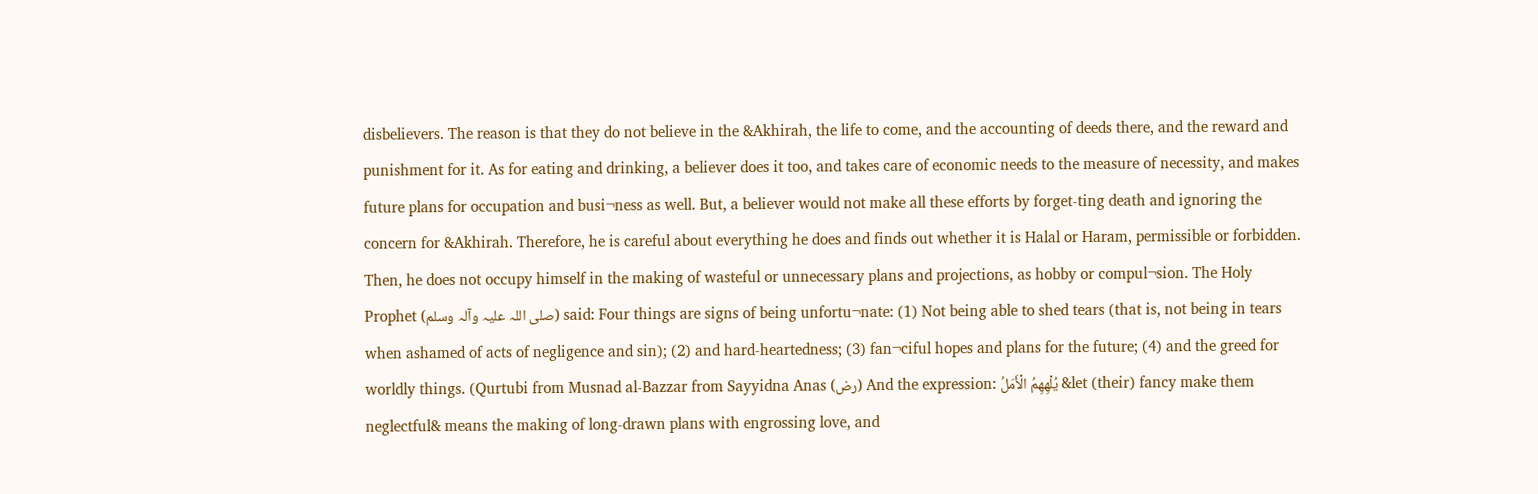disbelievers. The reason is that they do not believe in the &Akhirah, the life to come, and the accounting of deeds there, and the reward and punishment for it. As for eating and drinking, a believer does it too, and takes care of economic needs to the measure of necessity, and makes future plans for occupation and busi¬ness as well. But, a believer would not make all these efforts by forget-ting death and ignoring the concern for &Akhirah. Therefore, he is careful about everything he does and finds out whether it is Halal or Haram, permissible or forbidden. Then, he does not occupy himself in the making of wasteful or unnecessary plans and projections, as hobby or compul¬sion. The Holy Prophet (صلی اللہ علیہ وآلہ وسلم) said: Four things are signs of being unfortu¬nate: (1) Not being able to shed tears (that is, not being in tears when ashamed of acts of negligence and sin); (2) and hard-heartedness; (3) fan¬ciful hopes and plans for the future; (4) and the greed for worldly things. (Qurtubi from Musnad al-Bazzar from Sayyidna Anas (رض) And the expression: يُلْهِهِمُ الْأَمَلُ &let (their) fancy make them neglectful& means the making of long-drawn plans with engrossing love, and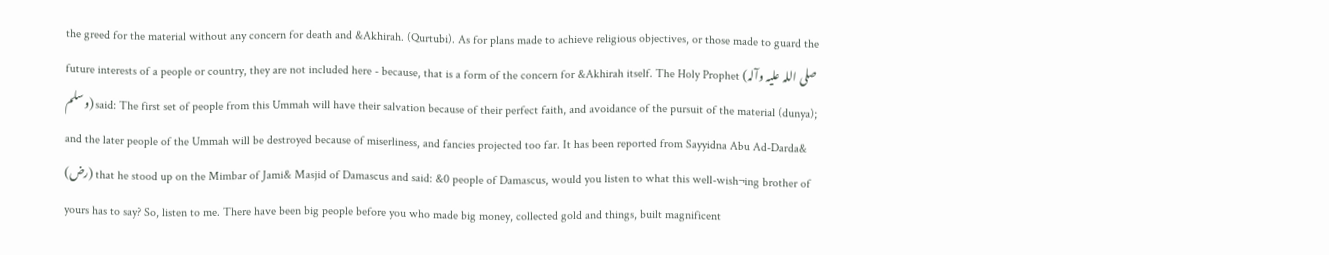the greed for the material without any concern for death and &Akhirah. (Qurtubi). As for plans made to achieve religious objectives, or those made to guard the future interests of a people or country, they are not included here - because, that is a form of the concern for &Akhirah itself. The Holy Prophet (صلی اللہ علیہ وآلہ وسلم) said: The first set of people from this Ummah will have their salvation because of their perfect faith, and avoidance of the pursuit of the material (dunya); and the later people of the Ummah will be destroyed because of miserliness, and fancies projected too far. It has been reported from Sayyidna Abu Ad-Darda& (رض) that he stood up on the Mimbar of Jami& Masjid of Damascus and said: &0 people of Damascus, would you listen to what this well-wish¬ing brother of yours has to say? So, listen to me. There have been big people before you who made big money, collected gold and things, built magnificent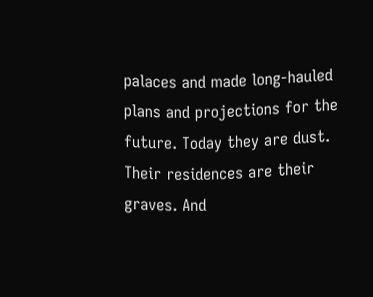palaces and made long-hauled plans and projections for the future. Today they are dust. Their residences are their graves. And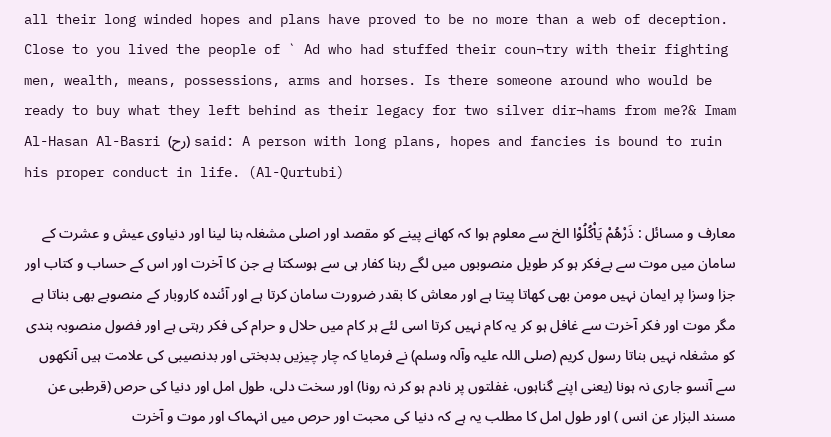all their long winded hopes and plans have proved to be no more than a web of deception. Close to you lived the people of ` Ad who had stuffed their coun¬try with their fighting men, wealth, means, possessions, arms and horses. Is there someone around who would be ready to buy what they left behind as their legacy for two silver dir¬hams from me?& Imam Al-Hasan Al-Basri (رح) said: A person with long plans, hopes and fancies is bound to ruin his proper conduct in life. (Al-Qurtubi)

معارف و مسائل : ذَرْهُمْ يَاْكُلُوْا الخ سے معلوم ہوا کہ کھانے پینے کو مقصد اور اصلی مشغلہ بنا لینا اور دنیاوی عیش و عشرت کے سامان میں موت سے بےفکر ہو کر طویل منصوبوں میں لگے رہنا کفار ہی سے ہوسکتا ہے جن کا آخرت اور اس کے حساب و کتاب اور جزا وسزا پر ایمان نہیں مومن بھی کھاتا پیتا ہے اور معاش کا بقدر ضرورت سامان کرتا ہے اور آئندہ کاروبار کے منصوبے بھی بناتا ہے مگر موت اور فکر آخرت سے غافل ہو کر یہ کام نہیں کرتا اسی لئے ہر کام میں حلال و حرام کی فکر رہتی ہے اور فضول منصوبہ بندی کو مشغلہ نہیں بناتا رسول کریم (صلی اللہ علیہ وآلہ وسلم) نے فرمایا کہ چار چیزیں بدبختی اور بدنصیبی کی علامت ہیں آنکھوں سے آنسو جاری نہ ہونا (یعنی اپنے گناہوں، غفلتوں پر نادم ہو کر نہ رونا) اور سخت دلی، طول امل اور دنیا کی حرص (قرطبی عن مسند البزار عن انس ) اور طول امل کا مطلب یہ ہے کہ دنیا کی محبت اور حرص میں انہماک اور موت و آخرت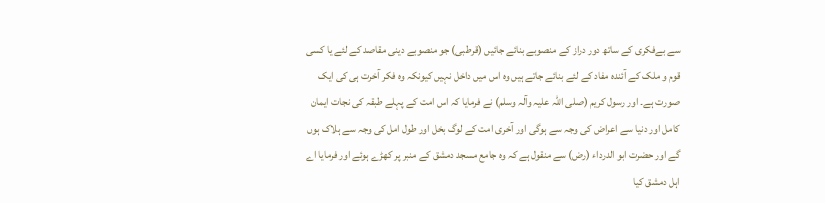سے بےفکری کے ساتھ دور دراز کے منصوبے بنائے جائیں (قرطبی) جو منصوبے دینی مقاصد کے لئے یا کسی قوم و ملک کے آئندہ مفاد کے لئے بنائے جاتے ہیں وہ اس میں داخل نہیں کیونکہ وہ فکر آخرت ہی کی ایک صورت ہے۔ اور رسول کریم (صلی اللہ علیہ وآلہ وسلم) نے فرمایا کہ اس امت کے پہلے طبقہ کی نجات ایمان کامل اور دنیا سے اعراض کی وجہ سے ہوگی اور آخری امت کے لوگ بخل اور طول امل کی وجہ سے ہلاک ہوں گے اور حضرت ابو الدرداء (رض) سے منقول ہے کہ وہ جامع مسجد دمشق کے منبر پر کھڑے ہوئے اور فرمایا اے اہل دمشق کیا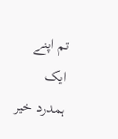تم اپنے ایک ہمدرد خیر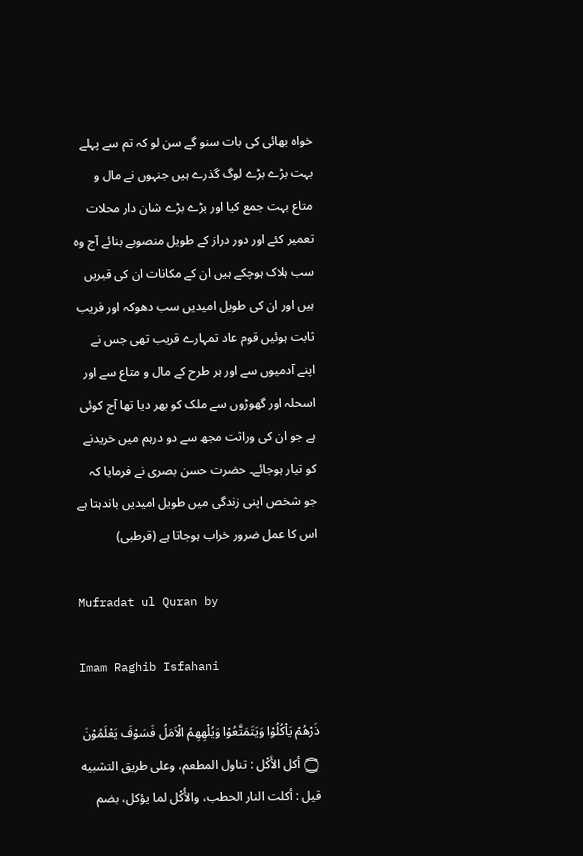خواہ بھائی کی بات سنو گے سن لو کہ تم سے پہلے بہت بڑے بڑے لوگ گذرے ہیں جنہوں نے مال و متاع بہت جمع کیا اور بڑے بڑے شان دار محلات تعمیر کئے اور دور دراز کے طویل منصوبے بنائے آج وہ سب ہلاک ہوچکے ہیں ان کے مکانات ان کی قبریں ہیں اور ان کی طویل امیدیں سب دھوکہ اور فریب ثابت ہوئیں قوم عاد تمہارے قریب تھی جس نے اپنے آدمیوں سے اور ہر طرح کے مال و متاع سے اور اسحلہ اور گھوڑوں سے ملک کو بھر دیا تھا آج کوئی ہے جو ان کی وراثت مجھ سے دو درہم میں خریدنے کو تیار ہوجائے۔ حضرت حسن بصری نے فرمایا کہ جو شخص اپنی زندگی میں طویل امیدیں باندہتا ہے اس کا عمل ضرور خراب ہوجاتا ہے (قرطبی)

Mufradat ul Quran by

Imam Raghib Isfahani

ذَرْهُمْ يَاْكُلُوْا وَيَتَمَتَّعُوْا وَيُلْهِهِمُ الْاَمَلُ فَسَوْفَ يَعْلَمُوْنَ ۝ أكل الأَكْل : تناول المطعم، وعلی طریق التشبيه قيل : أكلت النار الحطب، والأُكْل لما يؤكل، بضم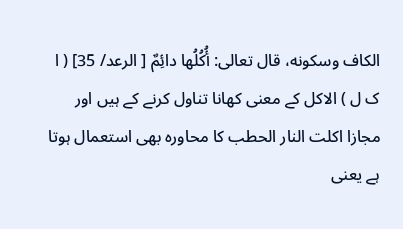الکاف وسکونه، قال تعالی: أُكُلُها دائِمٌ [ الرعد/ 35] ( ا ک ل ) الاکل کے معنی کھانا تناول کرنے کے ہیں اور مجازا اکلت النار الحطب کا محاورہ بھی استعمال ہوتا ہے یعنی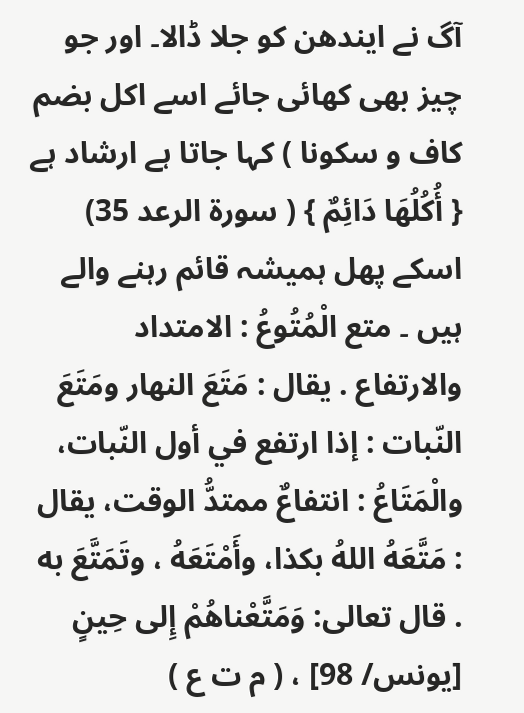آگ نے ایندھن کو جلا ڈالا۔ اور جو چیز بھی کھائی جائے اسے اکل بضم کاف و سکونا ) کہا جاتا ہے ارشاد ہے { أُكُلُهَا دَائِمٌ } ( سورة الرعد 35) اسکے پھل ہمیشہ قائم رہنے والے ہیں ۔ متع الْمُتُوعُ : الامتداد والارتفاع . يقال : مَتَعَ النهار ومَتَعَ النّبات : إذا ارتفع في أول النّبات، والْمَتَاعُ : انتفاعٌ ممتدُّ الوقت، يقال : مَتَّعَهُ اللهُ بکذا، وأَمْتَعَهُ ، وتَمَتَّعَ به . قال تعالی: وَمَتَّعْناهُمْ إِلى حِينٍ [يونس/ 98] ، ( م ت ع )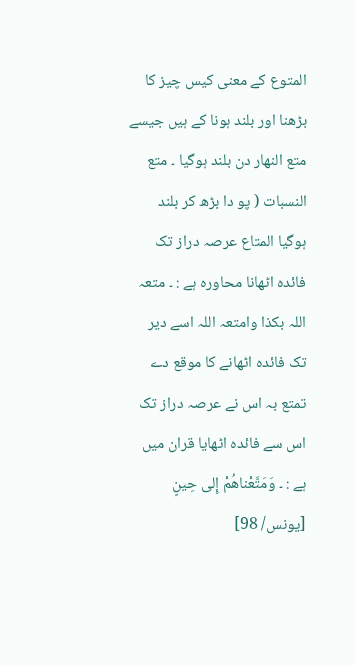المتوع کے معنی کیس چیز کا بڑھنا اور بلند ہونا کے ہیں جیسے متع النھار دن بلند ہوگیا ۔ متع النسبات ( پو دا بڑھ کر بلند ہوگیا المتاع عرصہ دراز تک فائدہ اٹھانا محاورہ ہے : ۔ متعہ اللہ بکذا وامتعہ اللہ اسے دیر تک فائدہ اٹھانے کا موقع دے تمتع بہ اس نے عرصہ دراز تک اس سے فائدہ اٹھایا قران میں ہے : ۔ وَمَتَّعْناهُمْ إِلى حِينٍ [يونس/ 98]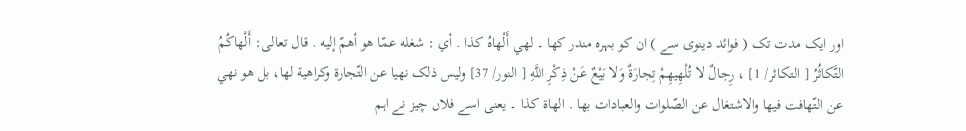اور ایک مدت تک ( فوائد دینوی سے ) ان کو بہرہ مندر کھا ۔ لهي أَلْهاهُ كذا . أي : شغله عمّا هو أهمّ إليه . قال تعالی: أَلْهاكُمُ التَّكاثُرُ [ التکاثر/ 1] ، رِجالٌ لا تُلْهِيهِمْ تِجارَةٌ وَلا بَيْعٌ عَنْ ذِكْرِ اللَّهِ [ النور/ 37] ولیس ذلک نهيا عن التّجارة وکراهية لها، بل هو نهي عن التّهافت فيها والاشتغال عن الصّلوات والعبادات بها . الھاۃ کذا ۔ یعنی اسے فلاں چیز نے اہم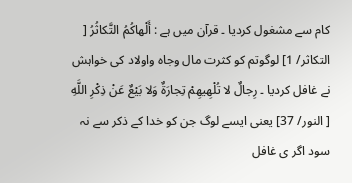کام سے مشغول کردیا ۔ قرآن میں ہے : أَلْهاكُمُ التَّكاثُرُ [ التکاثر/ 1] لوگوتم کو کثرت مال وجاہ واولاد کی خواہش نے غافل کردیا ۔ رِجالٌ لا تُلْهِيهِمْ تِجارَةٌ وَلا بَيْعٌ عَنْ ذِكْرِ اللَّهِ [ النور/ 37] یعنی ایسے لوگ جن کو خدا کے ذکر سے نہ سود اگر ی غافل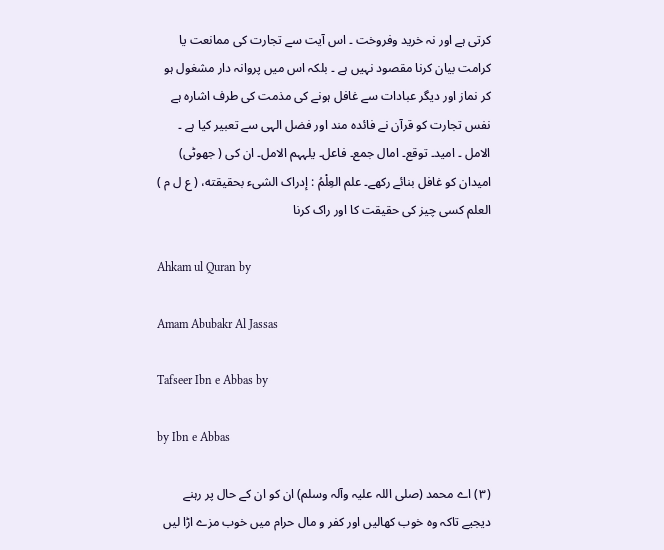کرتی ہے اور نہ خرید وفروخت ۔ اس آیت سے تجارت کی ممانعت یا کرامت بیان کرنا مقصود نہیں ہے ۔ بلکہ اس میں پروانہ دار مشغول ہو کر نماز اور دیگر عبادات سے غافل ہونے کی مذمت کی طرف اشارہ ہے نفس تجارت کو قرآن نے فائدہ مند اور فضل الہی سے تعبیر کیا ہے ۔ الامل ۔ امید۔ توقع۔ امال جمع۔ فاعل۔ یلہہم الامل۔ ان کی ( جھوٹی) امیدان کو غافل بنائے رکھے۔ علم العِلْمُ : إدراک الشیء بحقیقته، ( ع ل م ) العلم کسی چیز کی حقیقت کا اور راک کرنا

Ahkam ul Quran by

Amam Abubakr Al Jassas

Tafseer Ibn e Abbas by

by Ibn e Abbas

(٣) اے محمد (صلی اللہ علیہ وآلہ وسلم) ان کو ان کے حال پر رہنے دیجیے تاکہ وہ خوب کھالیں اور کفر و مال حرام میں خوب مزے اڑا لیں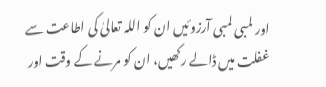اور لمبی لمبی آرزوئیں ان کو اللہ تعالیٰ کی اطاعت سے غفلت میں ڈالے رکھیں، ان کو مرنے کے وقت اور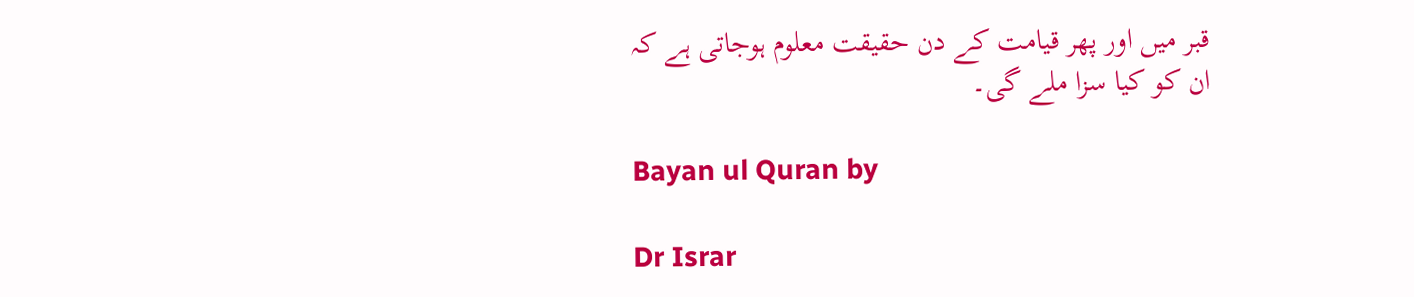قبر میں اور پھر قیامت کے دن حقیقت معلوم ہوجاتی ہے کہ ان کو کیا سزا ملے گی۔

Bayan ul Quran by

Dr Israr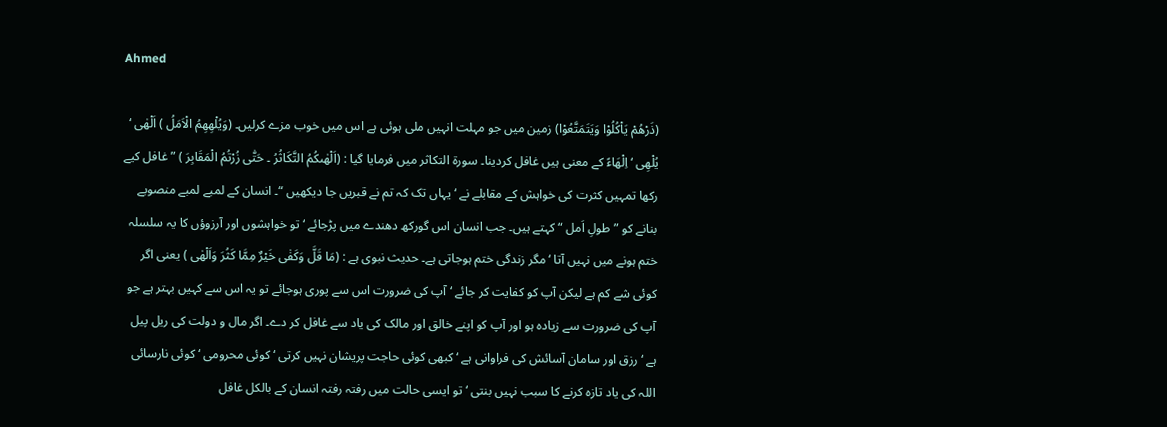Ahmed

(ذَرْهُمْ يَاْكُلُوْا وَيَتَمَتَّعُوْا) زمین میں جو مہلت انہیں ملی ہوئی ہے اس میں خوب مزے کرلیں۔ (وَيُلْهِهِمُ الْاَمَلُ ) اَلْھٰی ‘ یُلْھِی ‘ اِلْھَاءً کے معنی ہیں غافل کردینا۔ سورة التکاثر میں فرمایا گیا : (اَلْهٰىكُمُ التَّكَاثُرُ ۔ حَتّٰى زُرْتُمُ الْمَقَابِرَ ) ” غافل کیے رکھا تمہیں کثرت کی خواہش کے مقابلے نے ‘ یہاں تک کہ تم نے قبریں جا دیکھیں “۔ انسان کے لمبے لمبے منصوبے بنانے کو ” طولِ اَمل “ کہتے ہیں۔ جب انسان اس گورکھ دھندے میں پڑجائے ‘ تو خواہشوں اور آرزوؤں کا یہ سلسلہ ختم ہونے میں نہیں آتا ‘ مگر زندگی ختم ہوجاتی ہے۔ حدیث نبوی ہے : (مَا قَلَّ وَکَفٰی خَیْرٌ مِمَّا کَثُرَ وَاَلْھٰی ) یعنی اگر کوئی شے کم ہے لیکن آپ کو کفایت کر جائے ‘ آپ کی ضرورت اس سے پوری ہوجائے تو یہ اس سے کہیں بہتر ہے جو آپ کی ضرورت سے زیادہ ہو اور آپ کو اپنے خالق اور مالک کی یاد سے غافل کر دے۔ اگر مال و دولت کی ریل پیل ہے ‘ رزق اور سامان آسائش کی فراوانی ہے ‘ کبھی کوئی حاجت پریشان نہیں کرتی ‘ کوئی محرومی ‘ کوئی نارسائی اللہ کی یاد تازہ کرنے کا سبب نہیں بنتی ‘ تو ایسی حالت میں رفتہ رفتہ انسان کے بالکل غافل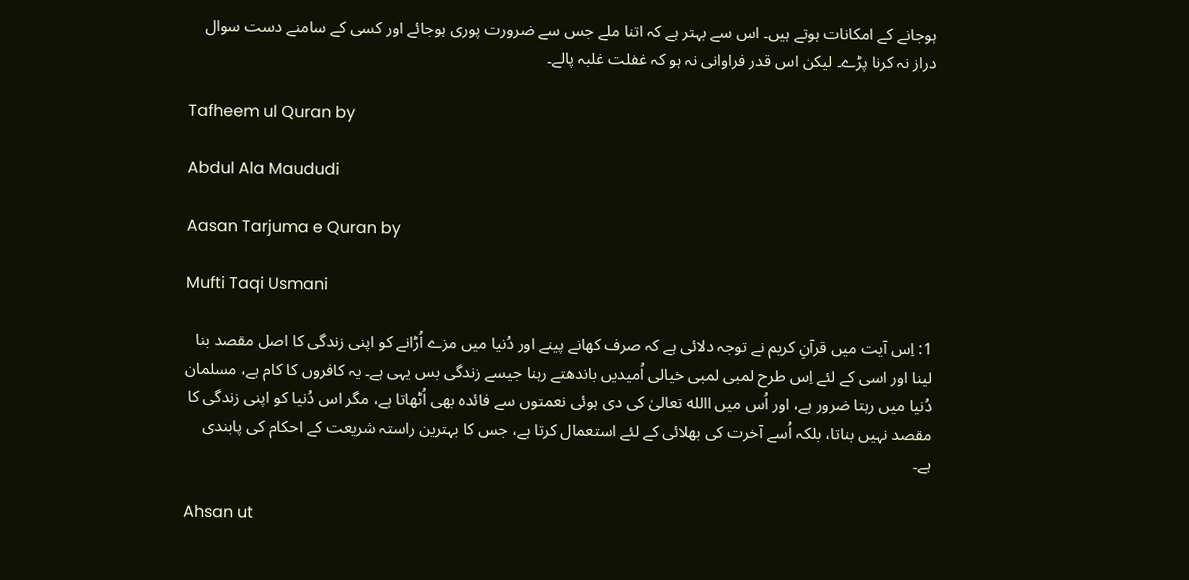ہوجانے کے امکانات ہوتے ہیں۔ اس سے بہتر ہے کہ اتنا ملے جس سے ضرورت پوری ہوجائے اور کسی کے سامنے دست سوال دراز نہ کرنا پڑے۔ لیکن اس قدر فراوانی نہ ہو کہ غفلت غلبہ پالے۔

Tafheem ul Quran by

Abdul Ala Maududi

Aasan Tarjuma e Quran by

Mufti Taqi Usmani

1: اِس آیت میں قرآنِ کریم نے توجہ دلائی ہے کہ صرف کھانے پینے اور دُنیا میں مزے اُڑانے کو اپنی زندگی کا اصل مقصد بنا لینا اور اسی کے لئے اِس طرح لمبی لمبی خیالی اُمیدیں باندھتے رہنا جیسے زندگی بس یہی ہے۔ یہ کافروں کا کام ہے، مسلمان دُنیا میں رہتا ضرور ہے، اور اُس میں االله تعالیٰ کی دی ہوئی نعمتوں سے فائدہ بھی اُٹھاتا ہے، مگر اس دُنیا کو اپنی زندگی کا مقصد نہیں بناتا، بلکہ اُسے آخرت کی بھلائی کے لئے استعمال کرتا ہے، جس کا بہترین راستہ شریعت کے احکام کی پابندی ہے۔

Ahsan ut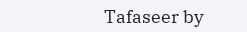Tafaseer by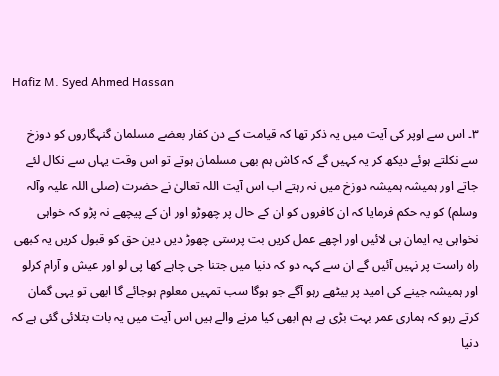Hafiz M. Syed Ahmed Hassan

٣۔ اس سے اوپر کی آیت میں یہ ذکر تھا کہ قیامت کے دن کفار بعضے مسلمان گنہگاروں کو دوزخ سے نکلتے ہوئے دیکھ کر یہ کہیں گے کہ کاش ہم بھی مسلمان ہوتے تو اس وقت یہاں سے نکال لئے جاتے اور ہمیشہ ہمیشہ دوزخ میں نہ رہتے اب اس آیت اللہ تعالیٰ نے حضرت (صلی اللہ علیہ وآلہ وسلم) کو یہ حکم فرمایا کہ ان کافروں کو ان کے حال پر چھوڑو اور ان کے پیچھے نہ پڑو کہ خواہی نخواہی یہ ایمان ہی لائیں اور اچھے عمل کریں بت پرستی چھوڑ دیں دین حق کو قبول کریں یہ کبھی راہ راست پر نہیں آئیں گے ان سے کہہ دو کہ دنیا میں جتنا جی چاہے کھا پی لو اور عیش و آرام کرلو اور ہمیشہ جینے کی امید پر بیٹھے رہو آگے جو ہوگا سب تمہیں معلوم ہوجائے گا ابھی تو یہی گمان کرتے رہو کہ ہماری عمر بہت بڑی ہے ہم ابھی کیا مرنے والے ہیں اس آیت میں یہ بات بتلائی گئی ہے کہ دنیا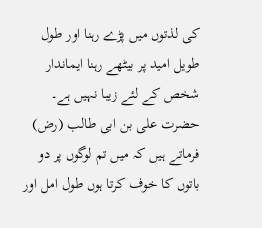کی لذتوں میں پڑے رہنا اور طول طویل امید پر بیٹھے رہنا ایماندار شخص کے لئے زیبا نہیں ہے۔ حضرت علی بن ابی طالب (رض) فرماتے ہیں کہ میں تم لوگوں پر دو باتوں کا خوف کرتا ہوں طول امل اور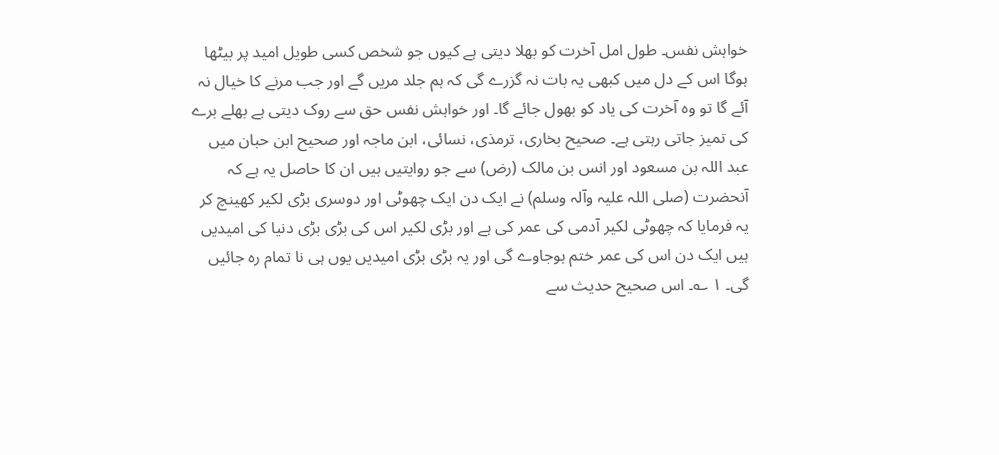خواہش نفس۔ طول امل آخرت کو بھلا دیتی ہے کیوں جو شخص کسی طویل امید پر بیٹھا ہوگا اس کے دل میں کبھی یہ بات نہ گزرے گی کہ ہم جلد مریں گے اور جب مرنے کا خیال نہ آئے گا تو وہ آخرت کی یاد کو بھول جائے گا۔ اور خواہش نفس حق سے روک دیتی ہے بھلے برے کی تمیز جاتی رہتی ہے۔ صحیح بخاری، ترمذی، نسائی، ابن ماجہ اور صحیح ابن حبان میں عبد اللہ بن مسعود اور انس بن مالک (رض) سے جو روایتیں ہیں ان کا حاصل یہ ہے کہ آنحضرت (صلی اللہ علیہ وآلہ وسلم) نے ایک دن ایک چھوٹی اور دوسری بڑی لکیر کھینچ کر یہ فرمایا کہ چھوٹی لکیر آدمی کی عمر کی ہے اور بڑی لکیر اس کی بڑی بڑی دنیا کی امیدیں ہیں ایک دن اس کی عمر ختم ہوجاوے گی اور یہ بڑی بڑی امیدیں یوں ہی نا تمام رہ جائیں گی۔ ١ ؎۔ اس صحیح حدیث سے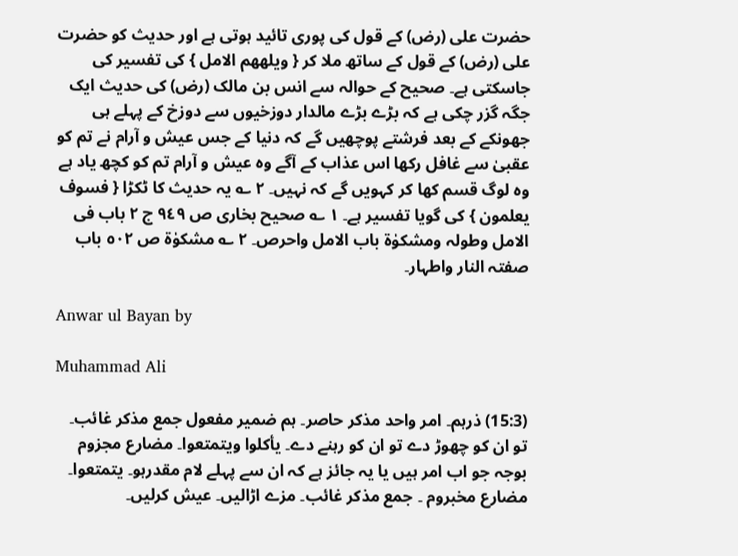حضرت علی (رض) کے قول کی پوری تائید ہوتی ہے اور حدیث کو حضرت علی (رض) کے قول کے ساتھ ملا کر { ویلھھم الامل } کی تفسیر کی جاسکتی ہے۔ صحیح کے حوالہ سے انس بن مالک (رض) کی حدیث ایک جگہ گزر چکی ہے کہ بڑے بڑے مالدار دوزخیوں سے دوزخ کے پہلے ہی جھونکے کے بعد فرشتے پوچھیں گے کہ دنیا کے جس عیش و آرام نے تم کو عقبیٰ سے غافل رکھا اس عذاب کے آگے وہ عیش و آرام تم کو کچھ یاد ہے وہ لوگ قسم کھا کر کہویں گے کہ نہیں۔ ٢ ؎ یہ حدیث کا ٹکڑا { فسوف یعلمون } کی گویا تفسیر ہے۔ ١ ؎ صحیح بخاری ص ٩٤٩ ج ٢ باب فی الامل وطولہ ومشکوٰۃ باب الامل واحرص۔ ٢ ؎ مشکوٰۃ ص ٥٠٢ باب صفتہ النار واطہار۔

Anwar ul Bayan by

Muhammad Ali

(15:3) ذرہم۔ امر واحد مذکر حاصر۔ ہم ضمیر مفعول جمع مذکر غائب۔ تو ان کو چھوڑ دے تو ان کو رہنے دے۔ یأکلوا ویتمتعوا۔ مضارع مجزوم بوجہ جو اب امر ہیں یا یہ جائز ہے کہ ان سے پہلے لام مقدرہو۔ یتمتعوا۔ مضارع مخبروم ۔ جمع مذکر غائب۔ مزے اڑالیں۔ عیش کرلیں۔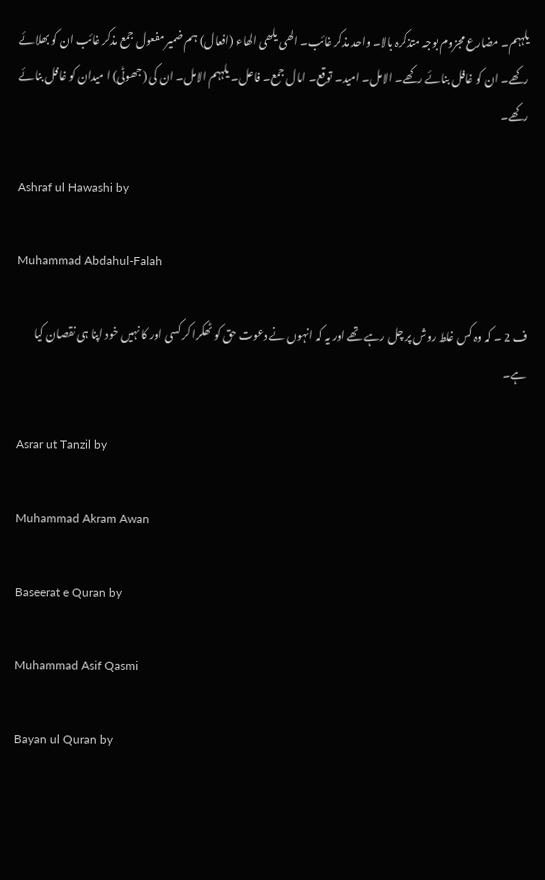یلہہم۔ مضارع مجزوم بوجہ متذکرہ بالا۔ واحد مذکر غائب۔ الھی یلھی الھاء (افعال) ہم ضمیر مفعول جمع مذکر غائب ان کو بھلائے رکھے۔ ان کو غافل بنائے رکھے۔ الامل۔ امید۔ توقع۔ امال جمع۔ فاعل۔ یلہہم الامل۔ ان کی (جھوٹی) ا میدان کو غافل بنائے رکھے۔

Ashraf ul Hawashi by

Muhammad Abdahul-Falah

ف 2 ۔ کہ وہ کس غلط روش پر چل رہے تھے اور یہ کہ انہوں نے دعوت حق کو ٹھکرا کر کسی اور کا نہیں خود اپنا ہی نقصان کیا ہے۔

Asrar ut Tanzil by

Muhammad Akram Awan

Baseerat e Quran by

Muhammad Asif Qasmi

Bayan ul Quran by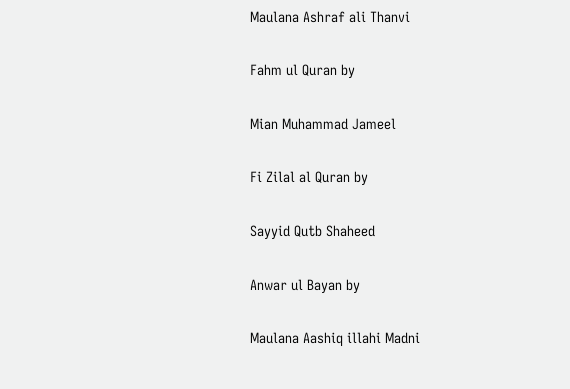Maulana Ashraf ali Thanvi

Fahm ul Quran by

Mian Muhammad Jameel

Fi Zilal al Quran by

Sayyid Qutb Shaheed

Anwar ul Bayan by

Maulana Aashiq illahi Madni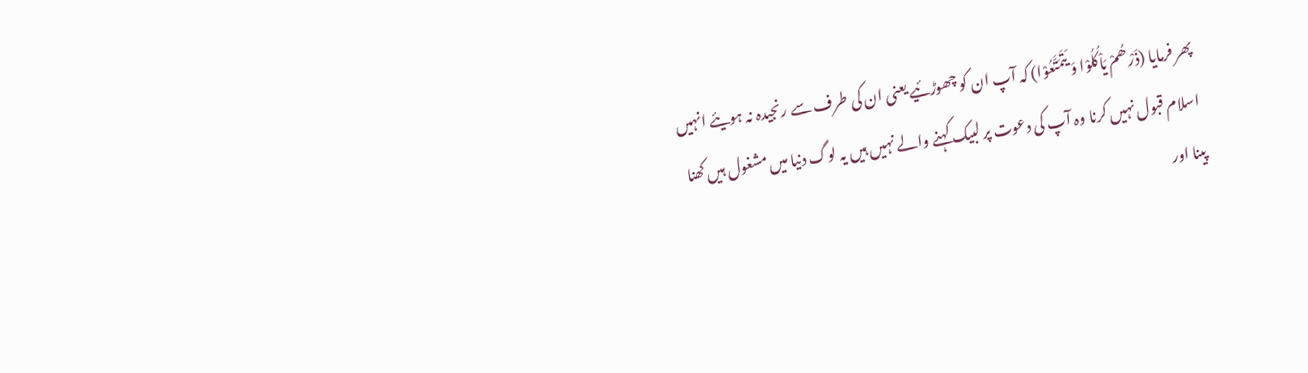پھر فرمایا (ذَرْھُمْ یَاْکُلُوْا وَ یَتَمَتَّعُوْا) کہ آپ ان کو چھوڑئیے یعنی ان کی طرف سے رنجیدہ نہ ہویئے انہیں اسلام قبول نہیں کرنا وہ آپ کی دعوت پر لبیک کہنے والے نہیں ہیں یہ لوگ دنیا میں مشغول ہیں کھنا پینا اور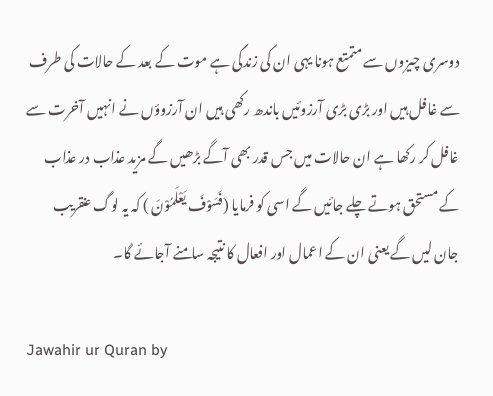دوسری چیزوں سے متمتع ہونا یہی ان کی زندگی ہے موت کے بعد کے حالات کی طرف سے غافل ہیں اور بڑی بڑی آرزوئیں باندھ رکھی ہیں ان آرزوؤں نے انہیں آخرت سے غافل کر رکھا ہے ان حالات میں جس قدر بھی آگے بڑھیں گے مزید عذاب در عذاب کے مستحق ہوتے چلے جائیں گے اسی کو فرمایا (فَسَوْفَ یَعْلَمُوْنَ ) کہ یہ لوگ عنقریب جان لیں گے یعنی ان کے اعمال اور افعال کا نتیجہ سامنے آجائے گا۔

Jawahir ur Quran by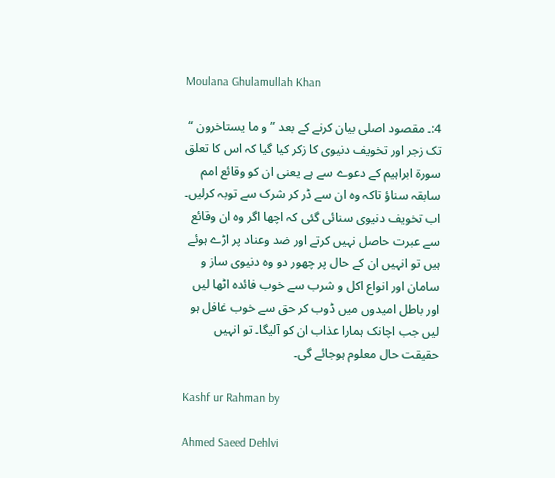Moulana Ghulamullah Khan

4:۔ مقصود اصلی بیان کرنے کے بعد ” و ما یستاخرون “ تک زجر اور تخویف دنیوی کا زکر کیا گیا کہ اس کا تعلق سورة ابراہیم کے دعوے سے ہے یعنی ان کو وقائع امم سابقہ سناؤ تاکہ وہ ان سے ڈر کر شرک سے توبہ کرلیں۔ اب تخویف دنیوی سنائی گئی کہ اچھا اگر وہ ان وقائع سے عبرت حاصل نہیں کرتے اور ضد وعناد پر اڑے ہوئے ہیں تو انہیں ان کے حال پر چھور دو وہ دنیوی ساز و سامان اور انواع اکل و شرب سے خوب فائدہ اٹھا لیں اور باطل امیدوں میں ڈوب کر حق سے خوب غافل ہو لیں جب اچانک ہمارا عذاب ان کو آلیگا۔ تو انہیں حقیقت حال معلوم ہوجائے گی۔

Kashf ur Rahman by

Ahmed Saeed Dehlvi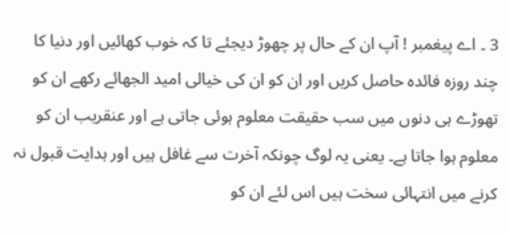3 ۔ اے پیغمبر ! آپ ان کے حال پر چھوڑ دیجئے تا کہ خوب کھائیں اور دنیا کا چند روزہ فائدہ حاصل کریں اور ان کو ان کی خیالی امید الجھائے رکھے ان کو تھوڑے ہی دنوں میں سب حقیقت معلوم ہوئی جاتی ہے اور عنقریب ان کو معلوم ہوا جاتا ہے۔ یعنی یہ لوگ چونکہ آخرت سے غافل ہیں اور ہدایت قبول نہ کرنے میں انتہائی سخت ہیں اس لئے ان کو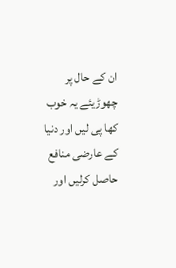ان کے حال پر چھوڑیئے یہ خوب کھا پی لیں اور دنیا کے عارضی منافع حاصل کرلیں اور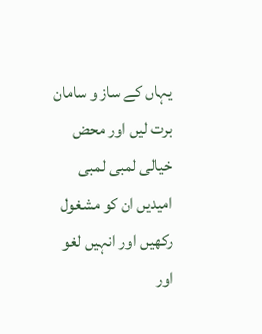یہاں کے ساز و سامان برت لیں اور محض خیالی لمبی لمبی امیدیں ان کو مشغول رکھیں اور انہیں لغو اور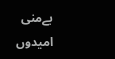بےمنی امیدوں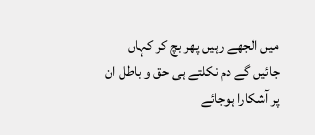میں الجھے رہیں پھر بچ کر کہاں جائیں گے دم نکلتے ہی حق و باطل ان پر آشکارا ہوجائے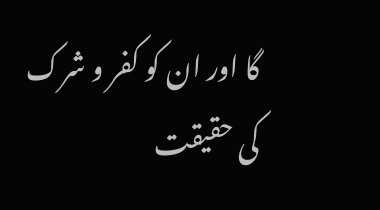گا اور ان کو کفر و شرک کی حقیقت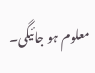معلوم ہو جائیگی۔